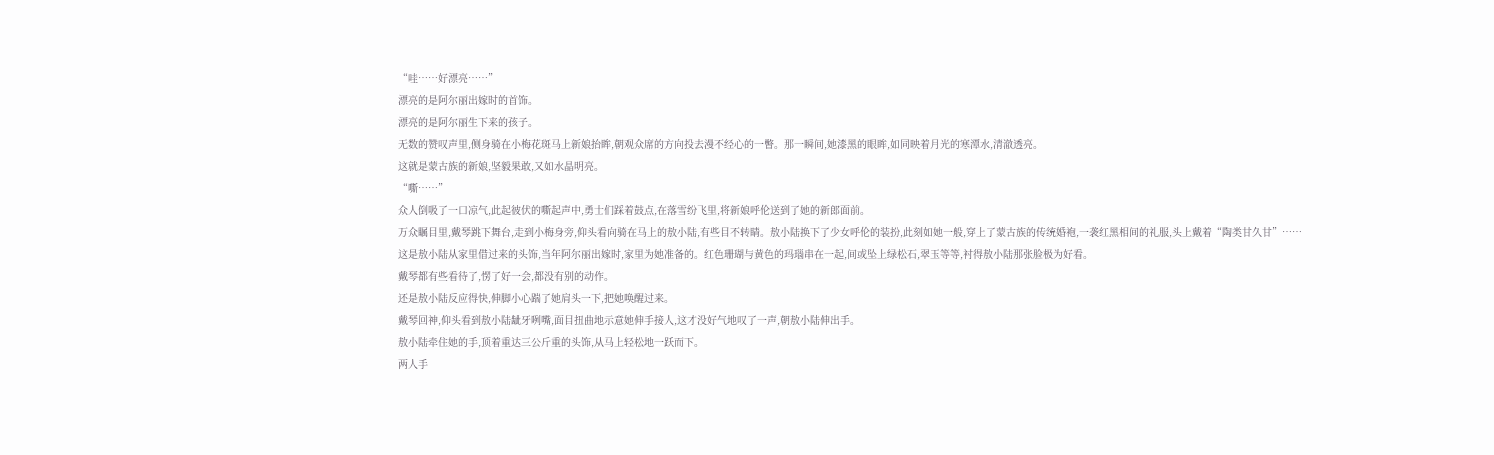“哇……好漂亮……”
漂亮的是阿尔丽出嫁时的首饰。
漂亮的是阿尔丽生下来的孩子。
无数的赞叹声里,侧身骑在小梅花斑马上新娘抬眸,朝观众席的方向投去漫不经心的一瞥。那一瞬间,她漆黑的眼眸,如同映着月光的寒潭水,清澈透亮。
这就是蒙古族的新娘,坚毅果敢,又如水晶明亮。
“嘶……”
众人倒吸了一口凉气,此起彼伏的嘶起声中,勇士们踩着鼓点,在落雪纷飞里,将新娘呼伦送到了她的新郎面前。
万众瞩目里,戴琴跳下舞台,走到小梅身旁,仰头看向骑在马上的敖小陆,有些目不转睛。敖小陆换下了少女呼伦的装扮,此刻如她一般,穿上了蒙古族的传统婚袍,一袭红黑相间的礼服,头上戴着“陶类甘久甘”……
这是敖小陆从家里借过来的头饰,当年阿尔丽出嫁时,家里为她准备的。红色珊瑚与黄色的玛瑙串在一起,间或坠上绿松石,翠玉等等,衬得敖小陆那张脸极为好看。
戴琴都有些看待了,愣了好一会,都没有别的动作。
还是敖小陆反应得快,伸脚小心踹了她肩头一下,把她唤醒过来。
戴琴回神,仰头看到敖小陆龇牙咧嘴,面目扭曲地示意她伸手接人,这才没好气地叹了一声,朝敖小陆伸出手。
敖小陆牵住她的手,顶着重达三公斤重的头饰,从马上轻松地一跃而下。
两人手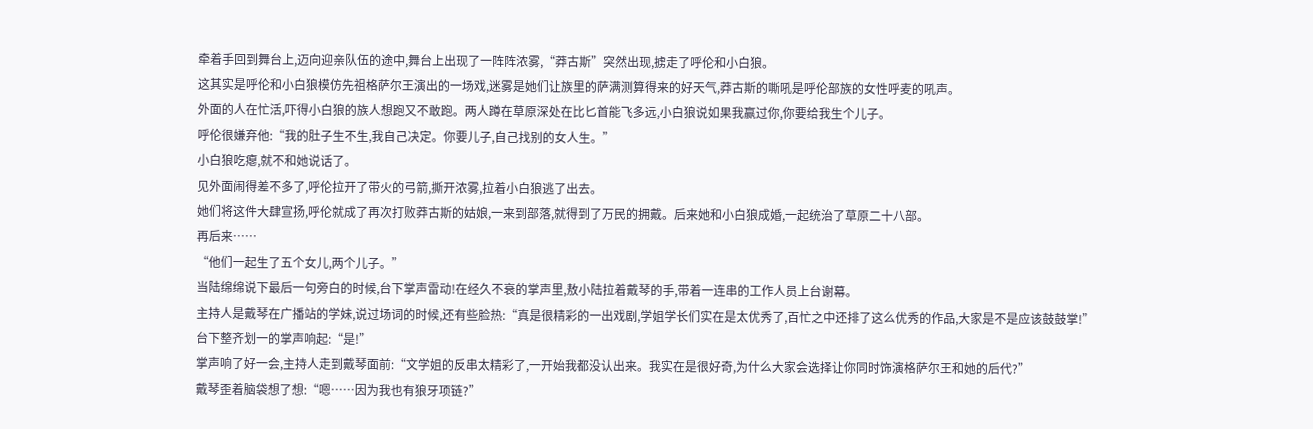牵着手回到舞台上,迈向迎亲队伍的途中,舞台上出现了一阵阵浓雾,“莽古斯”突然出现,掳走了呼伦和小白狼。
这其实是呼伦和小白狼模仿先祖格萨尔王演出的一场戏,迷雾是她们让族里的萨满测算得来的好天气,莽古斯的嘶吼是呼伦部族的女性呼麦的吼声。
外面的人在忙活,吓得小白狼的族人想跑又不敢跑。两人蹲在草原深处在比匕首能飞多远,小白狼说如果我赢过你,你要给我生个儿子。
呼伦很嫌弃他:“我的肚子生不生,我自己决定。你要儿子,自己找别的女人生。”
小白狼吃瘪,就不和她说话了。
见外面闹得差不多了,呼伦拉开了带火的弓箭,撕开浓雾,拉着小白狼逃了出去。
她们将这件大肆宣扬,呼伦就成了再次打败莽古斯的姑娘,一来到部落,就得到了万民的拥戴。后来她和小白狼成婚,一起统治了草原二十八部。
再后来……
“他们一起生了五个女儿,两个儿子。”
当陆绵绵说下最后一句旁白的时候,台下掌声雷动!在经久不衰的掌声里,敖小陆拉着戴琴的手,带着一连串的工作人员上台谢幕。
主持人是戴琴在广播站的学妹,说过场词的时候,还有些脸热:“真是很精彩的一出戏剧,学姐学长们实在是太优秀了,百忙之中还排了这么优秀的作品,大家是不是应该鼓鼓掌!”
台下整齐划一的掌声响起:“是!”
掌声响了好一会,主持人走到戴琴面前:“文学姐的反串太精彩了,一开始我都没认出来。我实在是很好奇,为什么大家会选择让你同时饰演格萨尔王和她的后代?”
戴琴歪着脑袋想了想:“嗯……因为我也有狼牙项链?”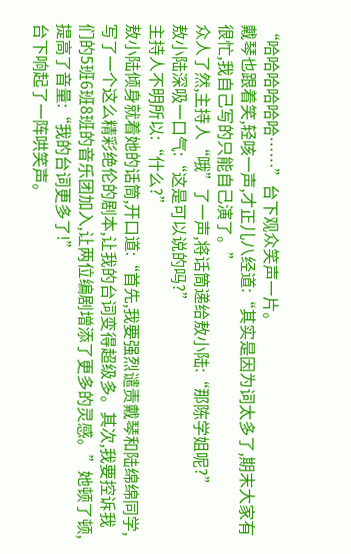“哈哈哈哈哈哈……”台下观众笑声一片。
戴琴也跟着笑,轻咳一声,才正儿八经道:“其实是因为词太多了,期末大家有很忙,我自己写的只能自己演了。”
众人了然,主持人“哦”了一声,将话筒递给敖小陆:“那陈学姐呢?”
敖小陆深吸一口气:“这是可以说的吗?”
主持人不明所以:“什么?”
敖小陆倾身就着她的话筒,开口道:“首先,我要强烈谴责戴琴和陆绵绵同学,写了一个这么精彩绝伦的剧本,让我的台词变得超级多。其次,我要控诉我们的5班6班8班的音乐团加入,让两位编剧增添了更多的灵感。”她顿了顿,提高了音量:“我的台词更多了!”
台下响起了一阵哄笑声。